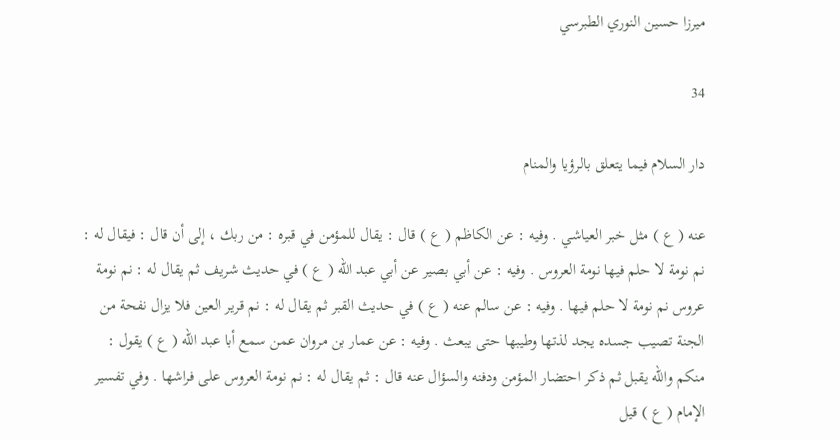ميرزا حسين النوري الطبرسي

34

دار السلام فيما يتعلق بالرؤيا والمنام

عنه ( ع ) مثل خبر العياشي . وفيه : عن الكاظم ( ع ) قال : يقال للمؤمن في قبره : من ربك ، إلى أن قال : فيقال له : نم نومة لا حلم فيها نومة العروس . وفيه : عن أبي بصير عن أبي عبد اللّه ( ع ) في حديث شريف ثم يقال له : نم نومة عروس نم نومة لا حلم فيها . وفيه : عن سالم عنه ( ع ) في حديث القبر ثم يقال له : نم قرير العين فلا يزال نفحة من الجنة تصيب جسده يجد لذتها وطيبها حتى يبعث . وفيه : عن عمار بن مروان عمن سمع أبا عبد اللّه ( ع ) يقول : منكم واللّه يقبل ثم ذكر احتضار المؤمن ودفنه والسؤال عنه قال : ثم يقال له : نم نومة العروس على فراشها . وفي تفسير الإمام ( ع ) قيل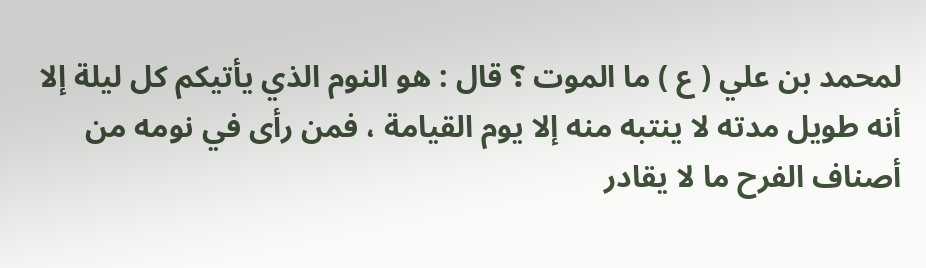لمحمد بن علي ( ع ) ما الموت ؟ قال : هو النوم الذي يأتيكم كل ليلة إلا أنه طويل مدته لا ينتبه منه إلا يوم القيامة ، فمن رأى في نومه من أصناف الفرح ما لا يقادر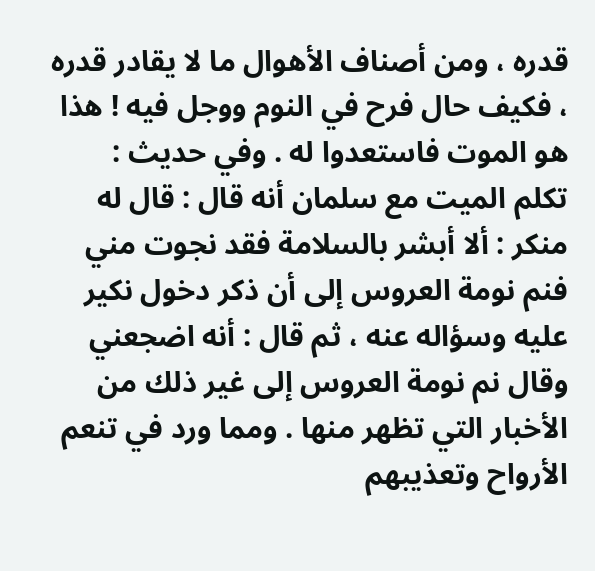قدره ، ومن أصناف الأهوال ما لا يقادر قدره ، فكيف حال فرح في النوم ووجل فيه ! هذا هو الموت فاستعدوا له . وفي حديث : تكلم الميت مع سلمان أنه قال : قال له منكر : ألا أبشر بالسلامة فقد نجوت مني فنم نومة العروس إلى أن ذكر دخول نكير عليه وسؤاله عنه ، ثم قال : أنه اضجعني وقال نم نومة العروس إلى غير ذلك من الأخبار التي تظهر منها . ومما ورد في تنعم الأرواح وتعذيبهم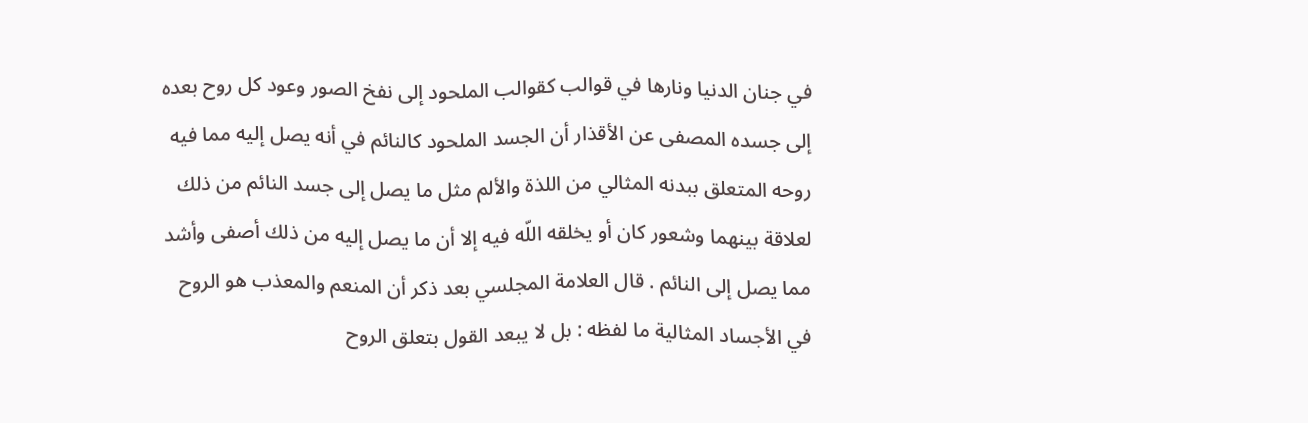في جنان الدنيا ونارها في قوالب كقوالب الملحود إلى نفخ الصور وعود كل روح بعده إلى جسده المصفى عن الأقذار أن الجسد الملحود كالنائم في أنه يصل إليه مما فيه روحه المتعلق ببدنه المثالي من اللذة والألم مثل ما يصل إلى جسد النائم من ذلك لعلاقة بينهما وشعور كان أو يخلقه اللّه فيه إلا أن ما يصل إليه من ذلك أصفى وأشد مما يصل إلى النائم . قال العلامة المجلسي بعد ذكر أن المنعم والمعذب هو الروح في الأجساد المثالية ما لفظه : بل لا يبعد القول بتعلق الروح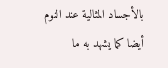بالأجساد المثالية عند النوم أيضا كما يشهد به ما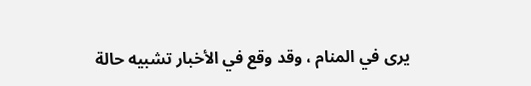يرى في المنام ، وقد وقع في الأخبار تشبيه حالة